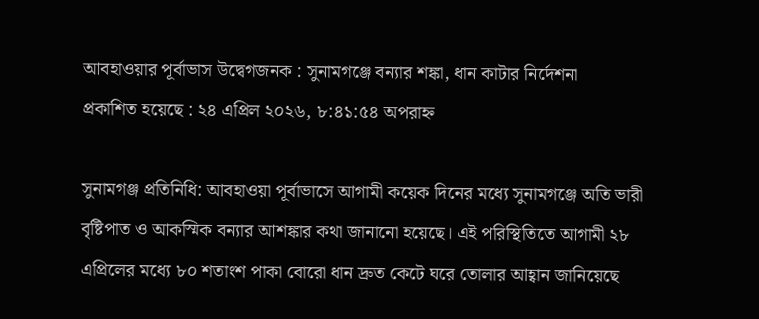আবহাওয়ার পূর্বাভাস উদ্বেগজনক : সুনামগঞ্জে বন্যার শঙ্কা, ধান কাটার নির্দেশনা
প্রকাশিত হয়েছে : ২৪ এপ্রিল ২০২৬, ৮:৪১:৫৪ অপরাহ্ন

সুনামগঞ্জ প্রতিনিধি: আবহাওয়া পূর্বাভাসে আগামী কয়েক দিনের মধ্যে সুনামগঞ্জে অতি ভারী বৃষ্টিপাত ও আকস্মিক বন্যার আশঙ্কার কথা জানানো হয়েছে। এই পরিস্থিতিতে আগামী ২৮ এপ্রিলের মধ্যে ৮০ শতাংশ পাকা বোরো ধান দ্রুত কেটে ঘরে তোলার আহ্বান জানিয়েছে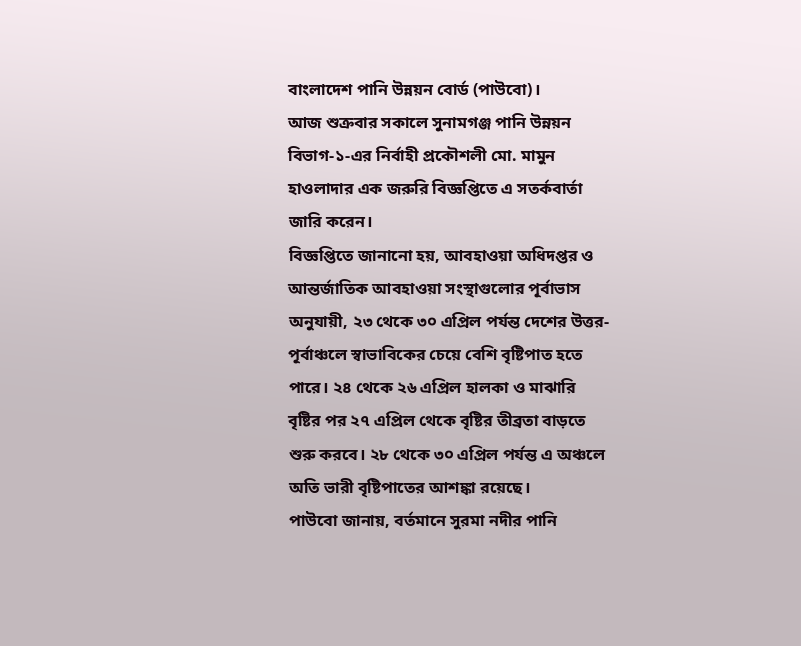বাংলাদেশ পানি উন্নয়ন বোর্ড (পাউবো)।
আজ শুক্রবার সকালে সুনামগঞ্জ পানি উন্নয়ন বিভাগ-১-এর নির্বাহী প্রকৌশলী মো. মামুন হাওলাদার এক জরুরি বিজ্ঞপ্তিতে এ সতর্কবার্তা জারি করেন।
বিজ্ঞপ্তিতে জানানো হয়, আবহাওয়া অধিদপ্তর ও আন্তর্জাতিক আবহাওয়া সংস্থাগুলোর পূর্বাভাস অনুযায়ী, ২৩ থেকে ৩০ এপ্রিল পর্যন্ত দেশের উত্তর-পূর্বাঞ্চলে স্বাভাবিকের চেয়ে বেশি বৃষ্টিপাত হতে পারে। ২৪ থেকে ২৬ এপ্রিল হালকা ও মাঝারি বৃষ্টির পর ২৭ এপ্রিল থেকে বৃষ্টির তীব্রতা বাড়তে শুরু করবে। ২৮ থেকে ৩০ এপ্রিল পর্যন্ত এ অঞ্চলে অতি ভারী বৃষ্টিপাতের আশঙ্কা রয়েছে।
পাউবো জানায়, বর্তমানে সুরমা নদীর পানি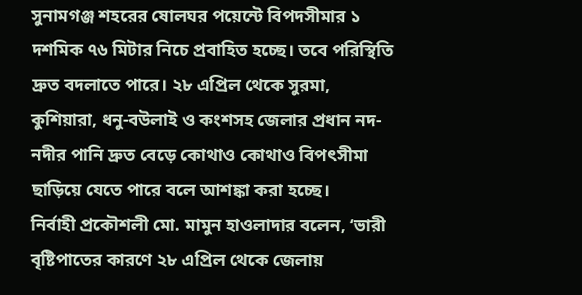সুনামগঞ্জ শহরের ষোলঘর পয়েন্টে বিপদসীমার ১ দশমিক ৭৬ মিটার নিচে প্রবাহিত হচ্ছে। তবে পরিস্থিতি দ্রুত বদলাতে পারে। ২৮ এপ্রিল থেকে সুরমা, কুশিয়ারা, ধনু-বউলাই ও কংশসহ জেলার প্রধান নদ-নদীর পানি দ্রুত বেড়ে কোথাও কোথাও বিপৎসীমা ছাড়িয়ে যেতে পারে বলে আশঙ্কা করা হচ্ছে।
নির্বাহী প্রকৌশলী মো. মামুন হাওলাদার বলেন, ‘ভারী বৃষ্টিপাতের কারণে ২৮ এপ্রিল থেকে জেলায়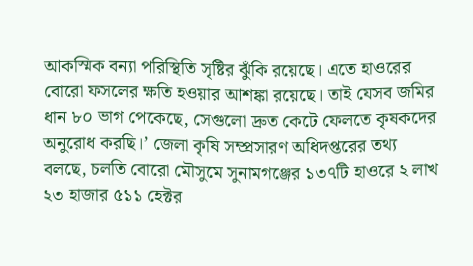আকস্মিক বন্যা পরিস্থিতি সৃষ্টির ঝুঁকি রয়েছে। এতে হাওরের বোরো ফসলের ক্ষতি হওয়ার আশঙ্কা রয়েছে। তাই যেসব জমির ধান ৮০ ভাগ পেকেছে, সেগুলো দ্রুত কেটে ফেলতে কৃষকদের অনুরোধ করছি।’ জেলা কৃষি সম্প্রসারণ অধিদপ্তরের তথ্য বলছে, চলতি বোরো মৌসুমে সুনামগঞ্জের ১৩৭টি হাওরে ২ লাখ ২৩ হাজার ৫১১ হেক্টর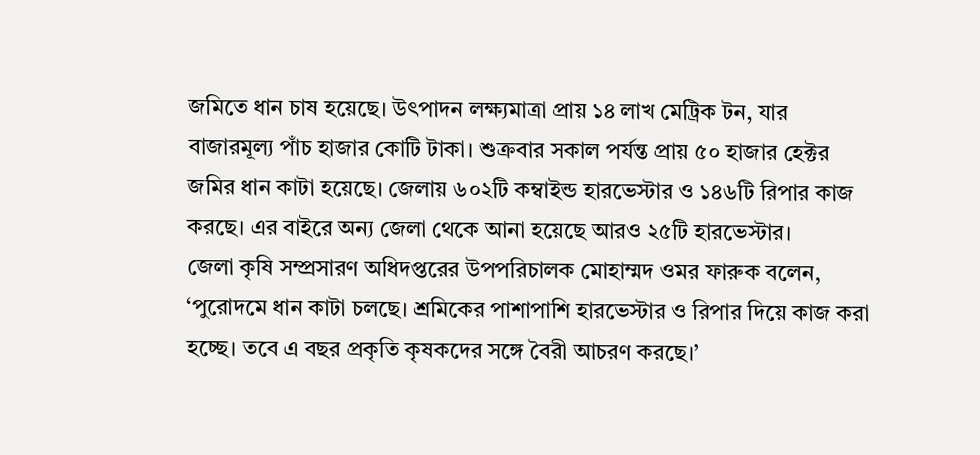জমিতে ধান চাষ হয়েছে। উৎপাদন লক্ষ্যমাত্রা প্রায় ১৪ লাখ মেট্রিক টন, যার বাজারমূল্য পাঁচ হাজার কোটি টাকা। শুক্রবার সকাল পর্যন্ত প্রায় ৫০ হাজার হেক্টর জমির ধান কাটা হয়েছে। জেলায় ৬০২টি কম্বাইন্ড হারভেস্টার ও ১৪৬টি রিপার কাজ করছে। এর বাইরে অন্য জেলা থেকে আনা হয়েছে আরও ২৫টি হারভেস্টার।
জেলা কৃষি সম্প্রসারণ অধিদপ্তরের উপপরিচালক মোহাম্মদ ওমর ফারুক বলেন, ‘পুরোদমে ধান কাটা চলছে। শ্রমিকের পাশাপাশি হারভেস্টার ও রিপার দিয়ে কাজ করা হচ্ছে। তবে এ বছর প্রকৃতি কৃষকদের সঙ্গে বৈরী আচরণ করছে।’